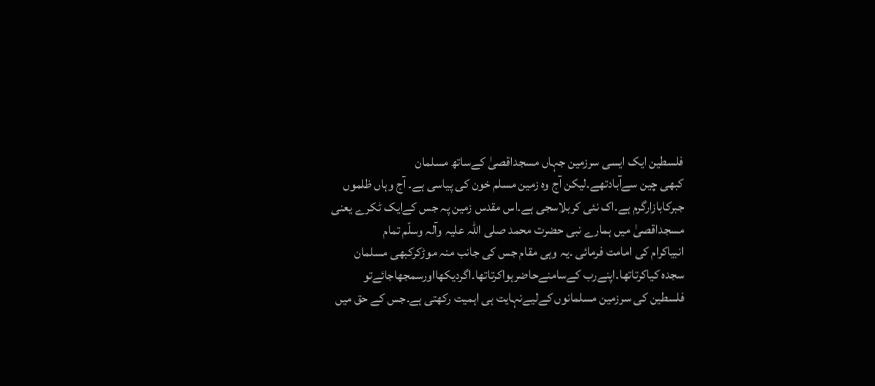فلسطین ایک ایسی سرزمین جہاں مسجداقصیٰ کےساتھ مسلمان
کبھی چین سےآبادتھے۔لیکن آج وہ زمین مسلم خون کی پیاسی ہے۔ آج وہاں ظلموں
جبرکابازارگرم ہے۔اک نئی کربلاسجی ہے۔اس مقدس زمین پہ جس کےایک ٹکرے یعنی
مسجداقصیٰ میں ہمارے نبی حضرت محمد صلی اللہ علیہ وآلہ وسلّم تمام
انبیاکرام کی امامت فرمائی ۔یہ وہی مقام جس کی جانب منہ موڑکرکبھی مسلمان
سجدہ کیاکرتاتھا۔اپنےرب کےسامنےحاضرہواکرتاتھا۔اگردیکھااورسمجھاجائےتو
فلسطین کی سرزمین مسلمانوں کےلیےنہایت ہی اہمیت رکھتی ہے۔جس کے حق میں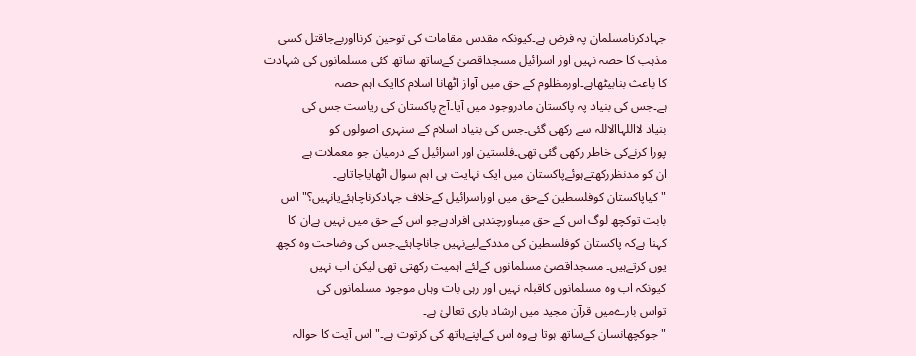جہادکرنامسلمان پہ فرض ہے۔کیونکہ مقدس مقامات کی توحین کرنااوربےجاقتل کسی
مذہب کا حصہ نہیں اور اسرائیل مسجداقصیٰ کےساتھ ساتھ کئی مسلمانوں کی شہادت
کا باعث بنابیٹھاہے۔اورمظلوم کے حق میں آواز اٹھانا اسلام کاایک اہم حصہ
ہے۔جس کی بنیاد پہ پاکستان مادروجود میں آیا۔آج پاکستان کی ریاست جس کی
بنیاد لااللہاالاللہ سے رکھی گئی۔جس کی بنیاد اسلام کے سنہری اصولوں کو
پورا کرنےکی خاطر رکھی گئی تھی۔فلستین اور اسرائیل کے درمیان جو معملات ہے
ان کو مدنظررکھتےہوئےپاکستان میں ایک نہایت ہی اہم سوال اٹھایاجاتاہے۔
"کیاپاکستان کوفلسطین کےحق میں اوراسرائیل کےخلاف جہادکرناچاہئےیانہیں؟" اس
بابت توکچھ لوگ اس کے حق میںاورچندہی افرادہےجو اس کے حق میں نہیں ہےان کا
کہنا ہےکہ پاکستان کوفلسطین کی مددکےلیےنہیں جاناچاہئے۔جس کی وضاحت وہ کچھ
یوں کرتےہیں۔ مسجداقصیٰ مسلمانوں کےلئے اہمیت رکھتی تھی لیکن اب نہیں
کیونکہ اب وہ مسلمانوں کاقبلہ نہیں اور رہی بات وہاں موجود مسلمانوں کی
تواس بارےمیں قرآن مجید میں ارشاد باری تعالیٰ ہے۔
"جوکچھانسان کےساتھ ہوتا ہےوہ اس کےاپنےہاتھ کی کرتوت ہے۔" اس آیت کا حوالہ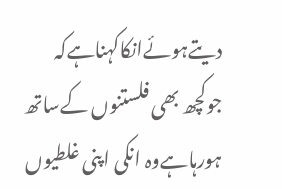دیتےہوئےانکاکہناہےکہ جوکچھ بھی فلستنوں کےساتھ ہورہاہےوہ انکی اپنی غلطیوں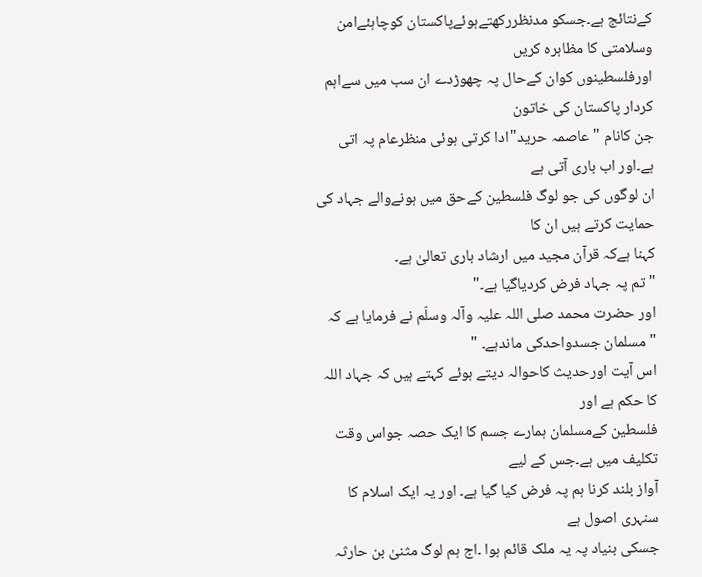کےنتائج ہے۔جسکو مدنظررکھتےہوئےپاکستان کوچاہئےامن وسلامتی کا مظاہرہ کریں
اورفلسطینوں کوان کےحال پہ چھوڑدے ان سب میں سےاہم کردار پاکستان کی خاتون
جن کانام "عاصمہ حرید"ادا کرتی ہوئی منظرعام پہ اتی ہے۔اور اب باری آتی ہے
ان لوگوں کی جو لوگ فلسطین کےحق میں ہونےوالے جہاد کی حمایت کرتے ہیں ان کا
کہنا ہےکہ قرآن مجید میں ارشاد باری تعالیٰ ہے۔
" تم پہ جہاد فرض کردیاگیا ہے۔"
اور حضرت محمد صلی اللہ علیہ وآلہ وسلّم نے فرمایا ہے کہ
"مسلمان جسدواحدکی ماندہے۔ "
اس آیت اورحدیث کاحوالہ دیتے ہوئے کہتے ہیں کہ جہاد اللہ کا حکم ہے اور
فلسطین کےمسلمان ہمارے جسم کا ایک حصہ جواس وقت تکلیف میں ہے۔جس کے لیے
آواز بلند کرنا ہم پہ فرض کیا گیا ہے۔ اور یہ ایک اسلام کا سنہری اصول ہے
جسکی بنیاد پہ یہ ملک قائم ہوا ۔اج ہم لوگ مثنیٰ بن حارثہ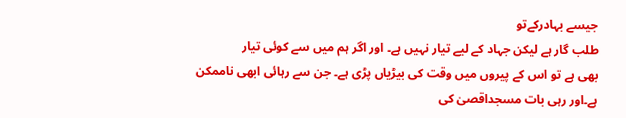جیسے بہادرکےتو
طلب گار ہے لیکن جہاد کے لیے تیار نہیں ہے۔ اور اگر ہم میں سے کوئی تیار
بھی ہے تو اس کے پیروں میں وقت کی بیڑیاں پڑی ہے۔ جن سے رہائی ابھی ناممکن
ہے۔اور رہی بات مسجداقصیٰ کی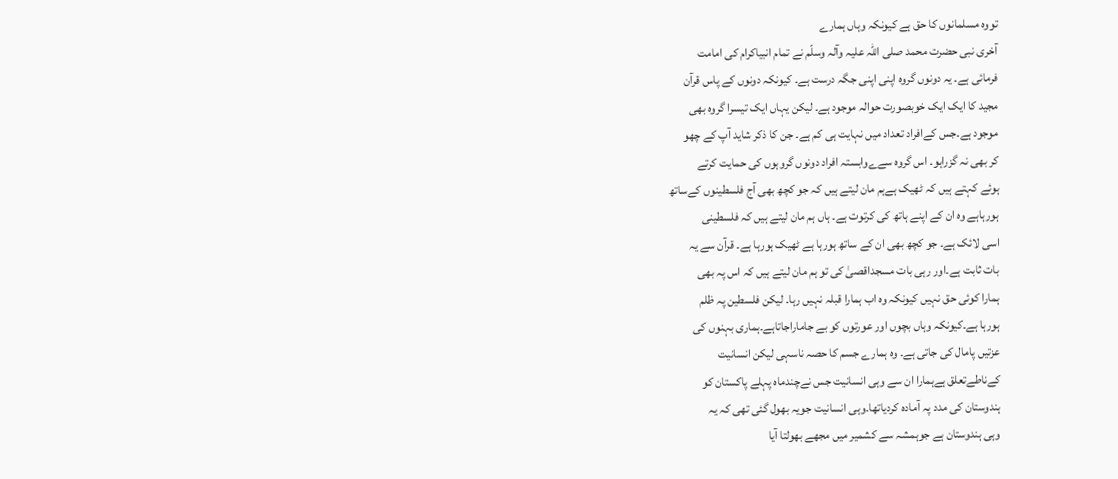تووہ مسلمانوں کا حق ہے کیونکہ وہاں ہمارے
آخری نبی حضرت محمد صلی اللہ علیہ وآلہ وسلّم نے تمام انبیاکرام کی امامت
فرمائی ہے۔ یہ دونوں گروہ اپنی اپنی جگہ درست ہے۔ کیونکہ دونوں کے پاس قرآن
مجید کا ایک ایک خوبصورت حوالہ موجود ہے۔ لیکن یہاں ایک تیسرا گروہ بھی
موجود ہے۔جس کےافراد تعداد میں نہایت ہی کم ہے۔ جن کا ذکر شاید آپ کے چھو
کر بھی نہ گزراہو۔ اس گروہ سےےوابستہ افراد دونوں گروہوں کی حمایت کرتے
ہوئے کہتے ہیں کہ ٹھیک ہےہم مان لیتے ہیں کہ جو کچھ بھی آج فلسطینوں کےساتھ
ہورہاہے وہ ان کے اپنے ہاتھ کی کرتوت ہے۔ ہاں ہم مان لیتے ہیں کہ فلسطینی
اسی لائک ہے۔ جو کچھ بھی ان کے ساتھ ہورہا ہے ٹھیک ہورہا ہے۔ قرآن سے یہ
بات ثابت ہے۔اور رہی بات مسجداقصیٰ کی تو ہم مان لیتے ہیں کہ اس پہ بھی
ہمارا کوئی حق نہیں کیونکہ وہ اب ہمارا قبلہ نہیں رہا۔ لیکن فلسطین پہ ظلم
ہورہا ہے۔کیونکہ وہاں بچوں اور عورتوں کو بے جاماراجاتاہے۔ہماری بہنوں کی
عزتیں پامال کی جاتی ہے۔ وہ ہمارے جسم کا حصہ ناسہی لیکن انسانیت
کےناطےتعلق ہےہمارا ان سے وہی انسانیت جس نےچندماہ پہلے پاکستان کو
ہندوستان کی مدد پہ آمادہ کردیاتھا۔وہی انسانیت جویہ بھول گئی تھی کہ یہ
وہی ہندوستان ہے جوہمشہ سے کشمیر میں مجھے بھولتا آیا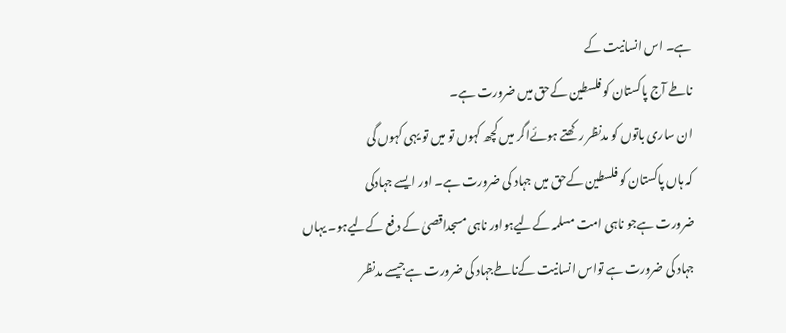ہے۔ اس انسانیت کے
ناطے آج پاکستان کو فلسطین کےحق میں ضرورت ہے۔
ان ساری باتوں کو مدنظر رکھتے ہوئےاگر میں کچھ کہوں تو میں تو یہی کہوں گی
کہ ہاں پاکستان کو فلسطین کےحق میں جہاد کی ضرورت ہے۔ اور ایسے جہادکی
ضرورت ہےجو ناہی امت مسلمہ کےلیےہواور ناہی مسجداقصیٰ کے دفع کےلیےہو۔ یہاں
جہاد کی ضرورت ہے تواس انسانیت کےناطےجہاد کی ضرورت ہےجیسے مدنظر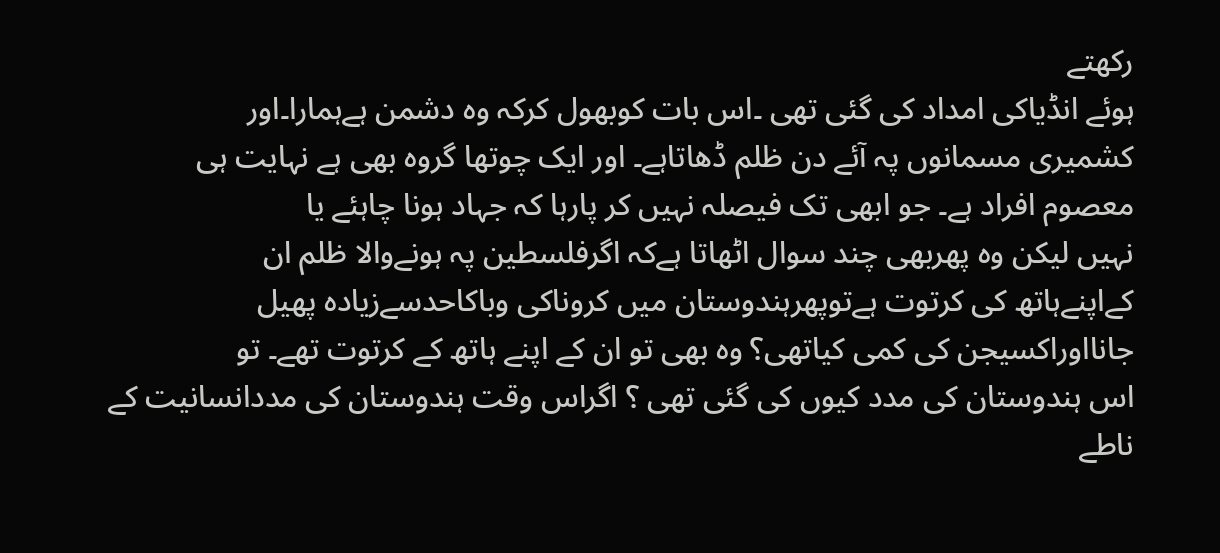رکھتے
ہوئے انڈیاکی امداد کی گئی تھی ۔اس بات کوبھول کرکہ وہ دشمن ہےہمارا۔اور
کشمیری مسمانوں پہ آئے دن ظلم ڈھاتاہے۔ اور ایک چوتھا گروہ بھی ہے نہایت ہی
معصوم افراد ہے۔ جو ابھی تک فیصلہ نہیں کر پارہا کہ جہاد ہونا چاہئے یا
نہیں لیکن وہ پھربھی چند سوال اٹھاتا ہےکہ اگرفلسطین پہ ہونےوالا ظلم ان
کےاپنےہاتھ کی کرتوت ہےتوپھرہندوستان میں کروناکی وباکاحدسےزیادہ پھیل
جانااوراکسیجن کی کمی کیاتھی؟ وہ بھی تو ان کے اپنے ہاتھ کے کرتوت تھے۔ تو
اس ہندوستان کی مدد کیوں کی گئی تھی ؟ اگراس وقت ہندوستان کی مددانسانیت کے
ناطے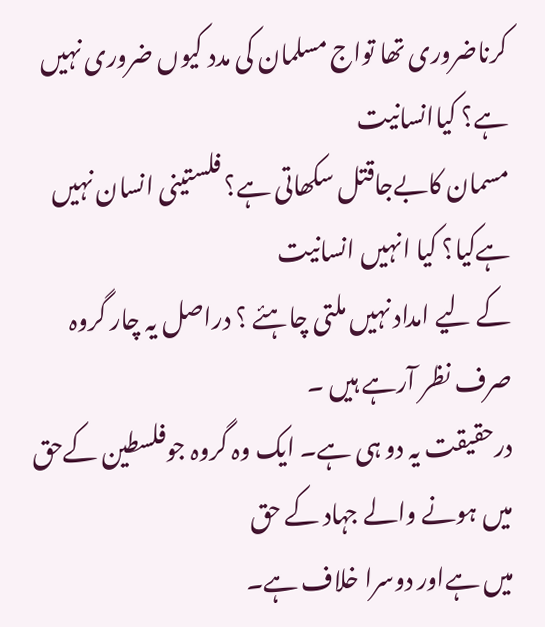کرناضروری تھا تواج مسلمان کی مدد کیوں ضروری نہیں ہے؟ کیاانسانیت
مسمان کابےجاقتل سکھاتی ہے؟ فلستینی انسان نہیں ہےکیا؟ کیا انہیں انسانیت
کے لیے امداد نہیں ملتی چاہئے ؟ دراصل یہ چار گروہ صرف نظر آرہے ہیں ۔
درحقیقت یہ دو ہی ہے۔ ایک وہ گروہ جوفلسطین کےحق میں ہونے والے جہاد کے حق
میں ہےاور دوسرا خلاف ہے۔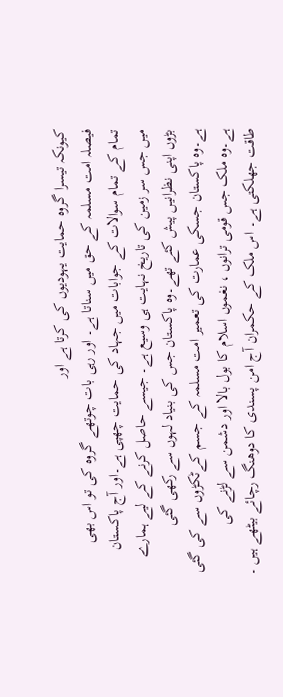کیونکہ تیسرا گروہ حمایت یہودیوں کی کرتا ہے اور
فیصلہ امت مسلمہ کے حق میں سناتا ہے۔ اور رہی بات چوتھے گروہ کی تو اس بھی
تمام کے تمام سوالات کے جوابات میں جہاد کی حمایت چھپی ہے۔اور آج پاکستان
میں جس سر زمین کی تاریخ نہایت ہی وسیع ہے۔ جیسے حاصل کرنے کے لیے ہمارے
بڑوں اپنی نظرانیں پیش کئے تھے۔وہ پاکستان جس کی بنیاد لہوں سے رکھی گئی
ہے۔وہ پاکستان جسکی عمارت کی تعمیر امت مسلمہ کے جسم کےٹکڑوں سے کی گئی
ہے۔وہ ملک جس قومی ترانوں ، نغموں اسلام کا بول بالا اور دشمن سے لڑنے کی
طاقت جھلکتی ہے۔ اس ملک کے حکمران آج امن پسندی کا دوھنگ رچائے بیٹھے ہیں ۔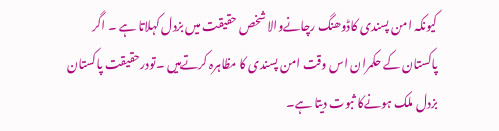کیونکہ امن پسندی کاڈوھنگ رچانےوالا شخص حقیقت میں بزدل کہلاتا ہے ۔ اگر
پاکستان کے حکمران اس وقت امن پسندی کا مظاہرہ کرتےہیں ۔تودرحقیقت پاکستان
بزدل ملک ہونےکا ثبوت دیتا ہے۔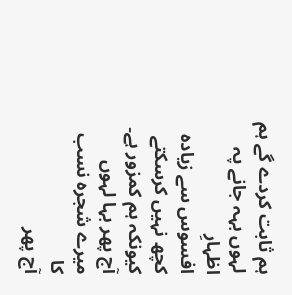ہم ثابت کردے گے ہم لہوں بہہ جانے پہ اظہارِ
افسوس سے زیادہ کچھ نہیں کرسکتے کیونکہ ہم کمزور ہے۔
آج پھر بہا لہوں میرے شجرہ نسب کا
آج پھر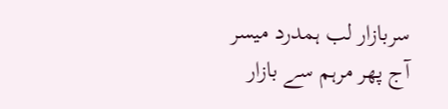سربازار لب ہمدرد میسر
آج پھر مرہم سے بازار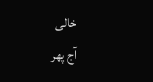خالی
آج پھر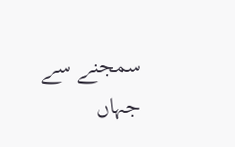سمجنے سے جہاں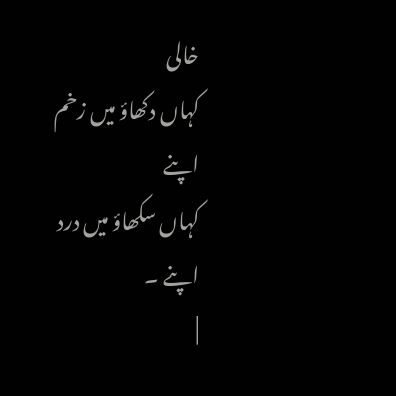خالی
کہاں دکھاؤ میں زخم اپنے
کہاں سکھاؤ میں درد اپنے ۔
|